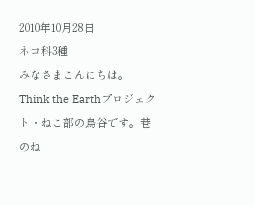2010年10月28日
ネコ科3種
みなさまこんにちは。Think the Earthプロジェクト・ねこ部の鳥谷です。巷のね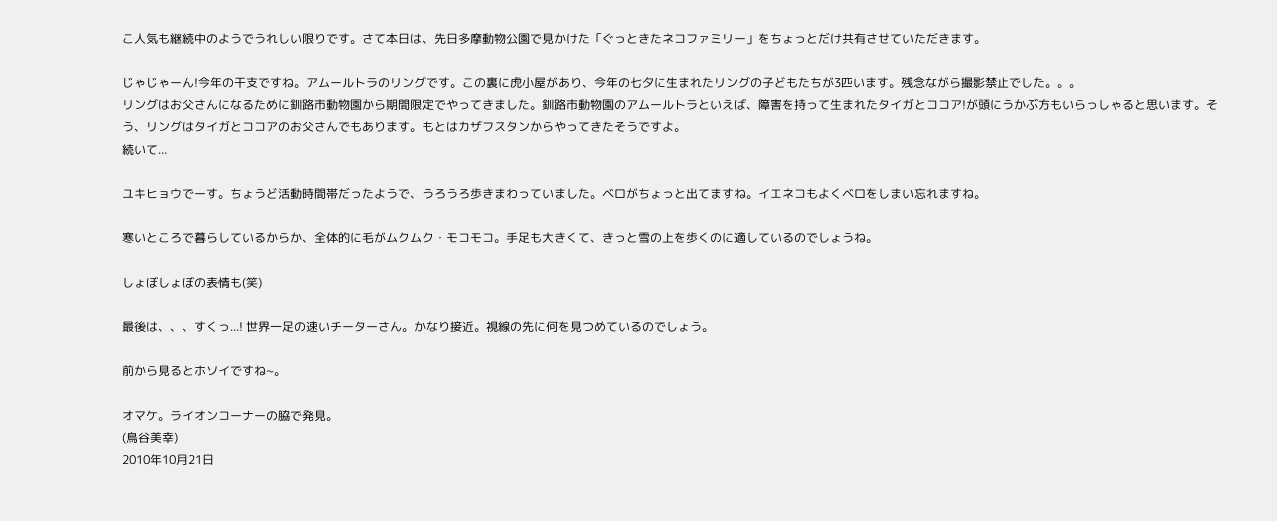こ人気も継続中のようでうれしい限りです。さて本日は、先日多摩動物公園で見かけた「ぐっときたネコファミリー」をちょっとだけ共有させていただきます。

じゃじゃーん!今年の干支ですね。アムールトラのリングです。この裏に虎小屋があり、今年の七夕に生まれたリングの子どもたちが3匹います。残念ながら撮影禁止でした。。。
リングはお父さんになるために釧路市動物園から期間限定でやってきました。釧路市動物園のアムールトラといえば、障害を持って生まれたタイガとココア!が頭にうかぶ方もいらっしゃると思います。そう、リングはタイガとココアのお父さんでもあります。もとはカザフスタンからやってきたそうですよ。
続いて...

ユキヒョウでーす。ちょうど活動時間帯だったようで、うろうろ歩きまわっていました。ベロがちょっと出てますね。イエネコもよくベロをしまい忘れますね。

寒いところで暮らしているからか、全体的に毛がムクムク・モコモコ。手足も大きくて、きっと雪の上を歩くのに適しているのでしょうね。

しょぼしょぼの表情も(笑)

最後は、、、すくっ...! 世界一足の速いチーターさん。かなり接近。視線の先に何を見つめているのでしょう。

前から見るとホソイですね~。

オマケ。ライオンコーナーの脇で発見。
(鳥谷美幸)
2010年10月21日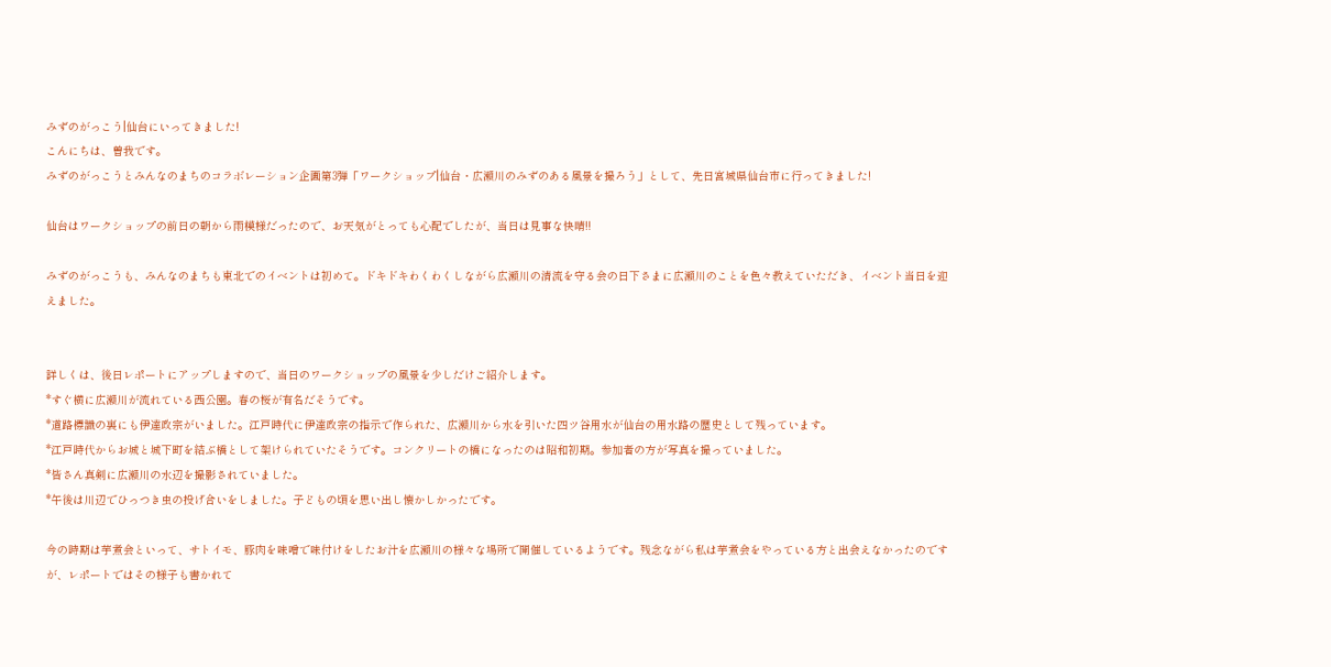みずのがっこう|仙台にいってきました!
こんにちは、曽我です。
みずのがっこうとみんなのまちのコラボレーション企画第3弾「ワークショップ|仙台・広瀬川のみずのある風景を撮ろう」として、先日宮城県仙台市に行ってきました!

仙台はワークショップの前日の朝から雨模様だったので、お天気がとっても心配でしたが、当日は見事な快晴!!

みずのがっこうも、みんなのまちも東北でのイベントは初めて。ドキドキわくわくしながら広瀬川の清流を守る会の日下さまに広瀬川のことを色々教えていただき、イベント当日を迎えました。


詳しくは、後日レポートにアップしますので、当日のワークショップの風景を少しだけご紹介します。
*すぐ横に広瀬川が流れている西公園。春の桜が有名だそうです。
*道路標識の裏にも伊達政宗がいました。江戸時代に伊達政宗の指示で作られた、広瀬川から水を引いた四ツ谷用水が仙台の用水路の歴史として残っています。
*江戸時代からお城と城下町を結ぶ橋として架けられていたそうです。コンクリートの橋になったのは昭和初期。参加者の方が写真を撮っていました。
*皆さん真剣に広瀬川の水辺を撮影されていました。
*午後は川辺でひっつき虫の投げ合いをしました。子どもの頃を思い出し懐かしかったです。

今の時期は芋煮会といって、サトイモ、豚肉を味噌で味付けをしたお汁を広瀬川の様々な場所で開催しているようです。残念ながら私は芋煮会をやっている方と出会えなかったのですが、レポートではその様子も書かれて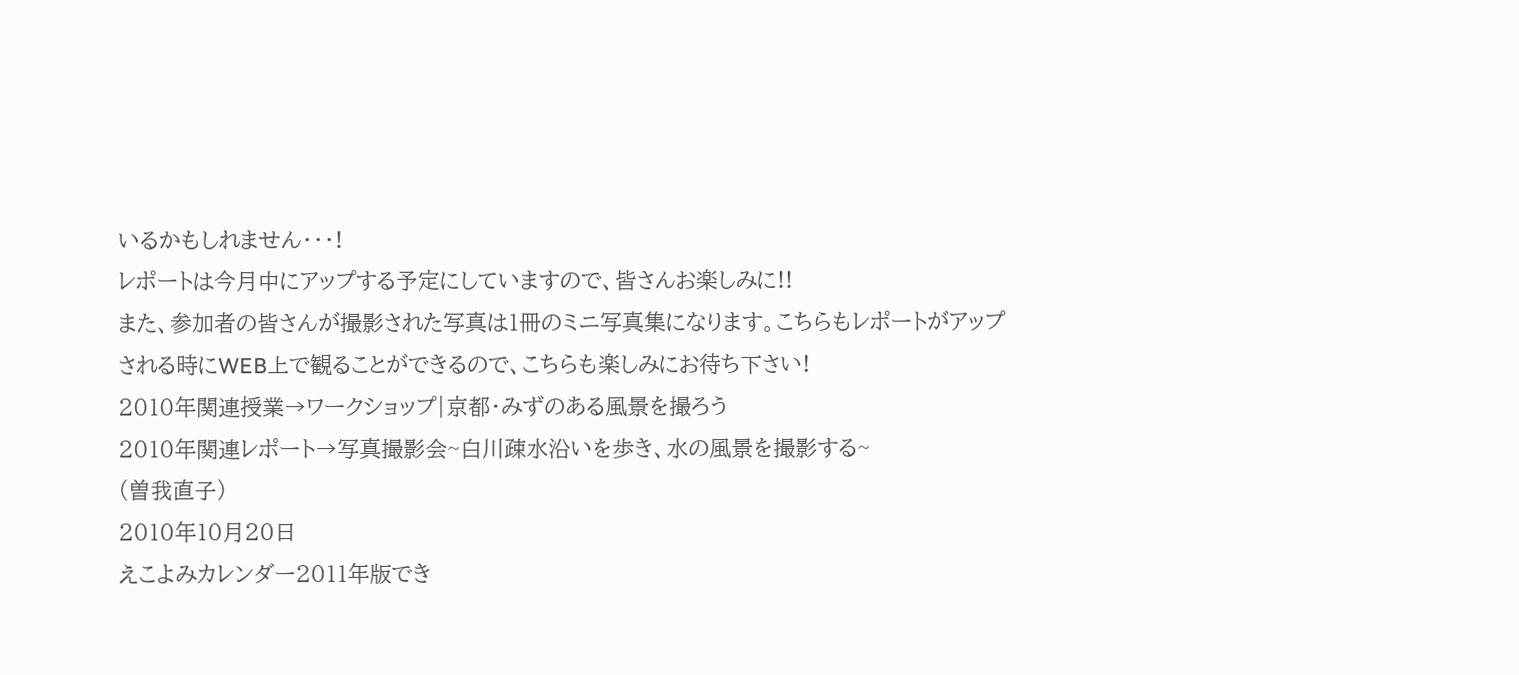いるかもしれません・・・!
レポートは今月中にアップする予定にしていますので、皆さんお楽しみに!!
また、参加者の皆さんが撮影された写真は1冊のミニ写真集になります。こちらもレポートがアップされる時にWEB上で観ることができるので、こちらも楽しみにお待ち下さい!
2010年関連授業→ワークショップ|京都・みずのある風景を撮ろう
2010年関連レポート→写真撮影会~白川疎水沿いを歩き、水の風景を撮影する~
(曽我直子)
2010年10月20日
えこよみカレンダー2011年版でき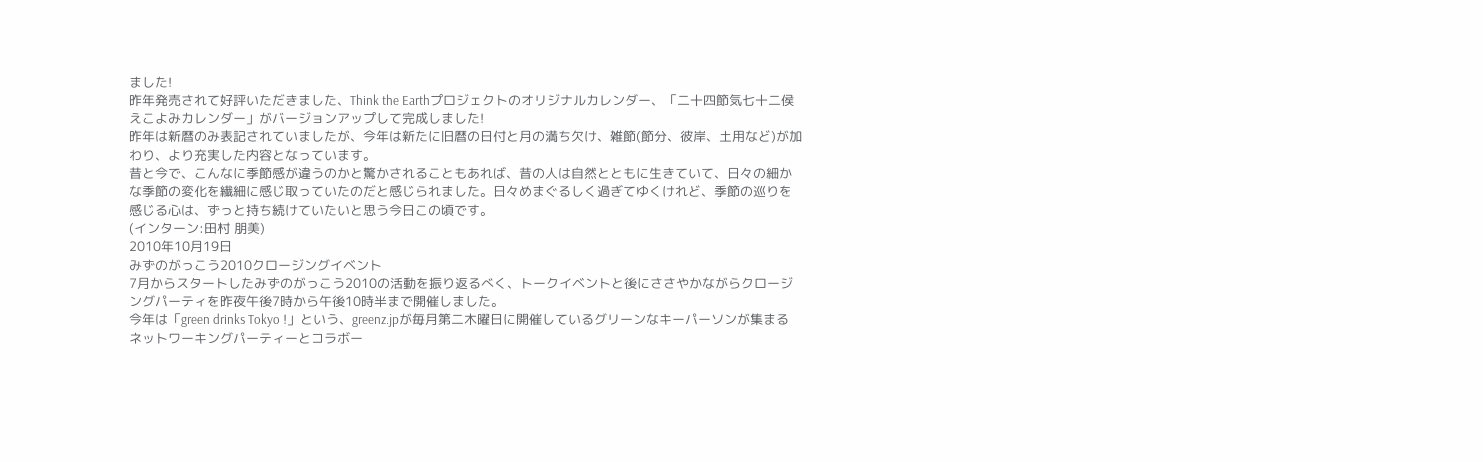ました!
昨年発売されて好評いただきました、Think the Earthプロジェクトのオリジナルカレンダー、「二十四節気七十二侯えこよみカレンダー」がバージョンアップして完成しました!
昨年は新暦のみ表記されていましたが、今年は新たに旧暦の日付と月の満ち欠け、雑節(節分、彼岸、土用など)が加わり、より充実した内容となっています。
昔と今で、こんなに季節感が違うのかと驚かされることもあれば、昔の人は自然とともに生きていて、日々の細かな季節の変化を繊細に感じ取っていたのだと感じられました。日々めまぐるしく過ぎてゆくけれど、季節の巡りを感じる心は、ずっと持ち続けていたいと思う今日この頃です。
(インターン:田村 朋美)
2010年10月19日
みずのがっこう2010クロージングイベント
7月からスタートしたみずのがっこう2010の活動を振り返るべく、トークイベントと後にささやかながらクロージングパーティを昨夜午後7時から午後10時半まで開催しました。
今年は「green drinks Tokyo !」という、greenz.jpが毎月第二木曜日に開催しているグリーンなキーパーソンが集まるネットワーキングパーティーとコラボー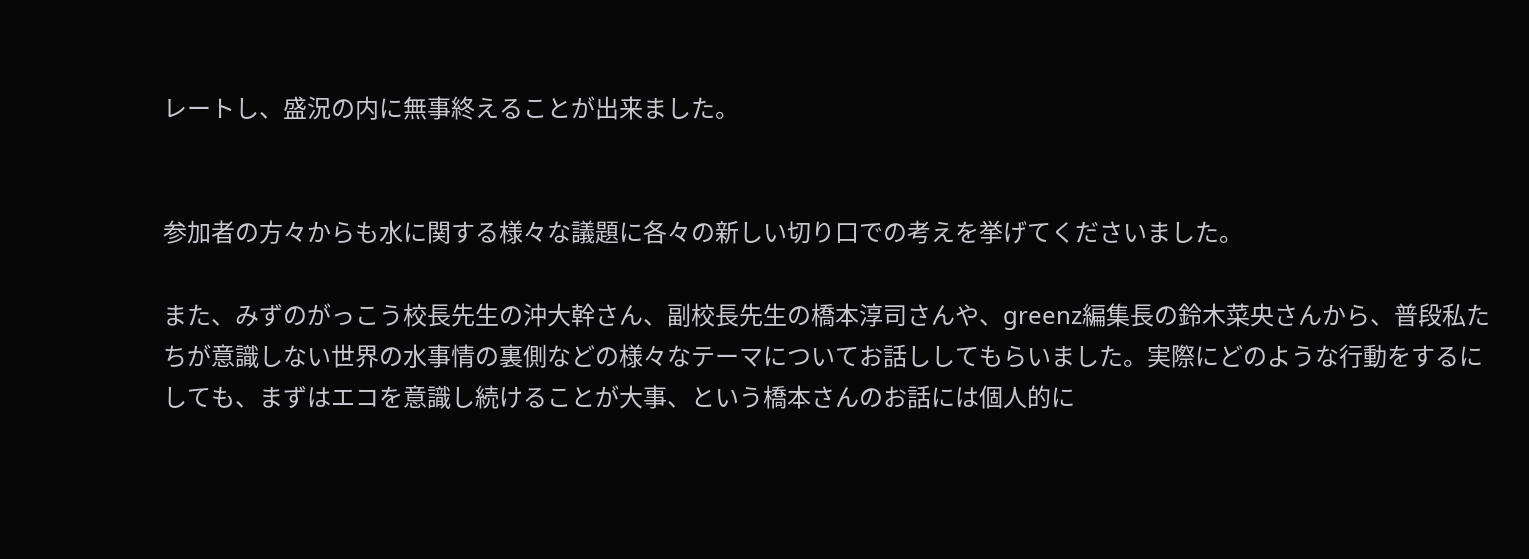レートし、盛況の内に無事終えることが出来ました。


参加者の方々からも水に関する様々な議題に各々の新しい切り口での考えを挙げてくださいました。

また、みずのがっこう校長先生の沖大幹さん、副校長先生の橋本淳司さんや、greenz編集長の鈴木菜央さんから、普段私たちが意識しない世界の水事情の裏側などの様々なテーマについてお話ししてもらいました。実際にどのような行動をするにしても、まずはエコを意識し続けることが大事、という橋本さんのお話には個人的に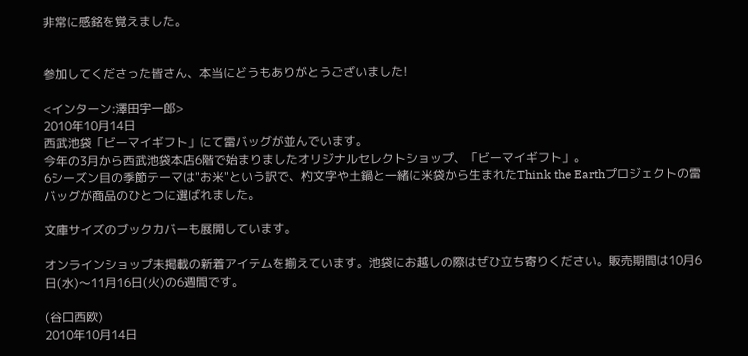非常に感銘を覚えました。


参加してくださった皆さん、本当にどうもありがとうございました!

<インターン:澤田宇一郎>
2010年10月14日
西武池袋「ビーマイギフト」にて雷バッグが並んでいます。
今年の3月から西武池袋本店6階で始まりましたオリジナルセレクトショップ、「ビーマイギフト」。
6シーズン目の季節テーマは"お米"という訳で、杓文字や土鍋と一緒に米袋から生まれたThink the Earthプロジェクトの雷バッグが商品のひとつに選ばれました。

文庫サイズのブックカバーも展開しています。

オンラインショップ未掲載の新着アイテムを揃えています。池袋にお越しの際はぜひ立ち寄りください。販売期間は10月6日(水)〜11月16日(火)の6週間です。

(谷口西欧)
2010年10月14日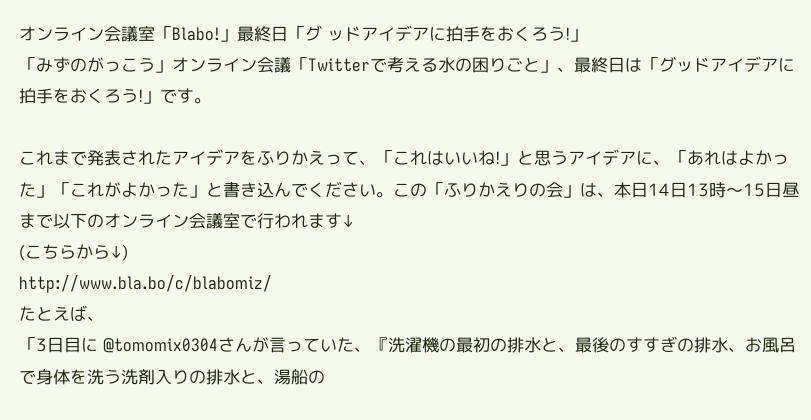オンライン会議室「Blabo!」最終日「グ ッドアイデアに拍手をおくろう!」
「みずのがっこう」オンライン会議「Twitterで考える水の困りごと」、最終日は「グッドアイデアに拍手をおくろう!」です。

これまで発表されたアイデアをふりかえって、「これはいいね!」と思うアイデアに、「あれはよかった」「これがよかった」と書き込んでください。この「ふりかえりの会」は、本日14日13時〜15日昼まで以下のオンライン会議室で行われます↓
(こちらから↓)
http://www.bla.bo/c/blabomiz/
たとえば、
「3日目に @tomomix0304さんが言っていた、『洗濯機の最初の排水と、最後のすすぎの排水、お風呂で身体を洗う洗剤入りの排水と、湯船の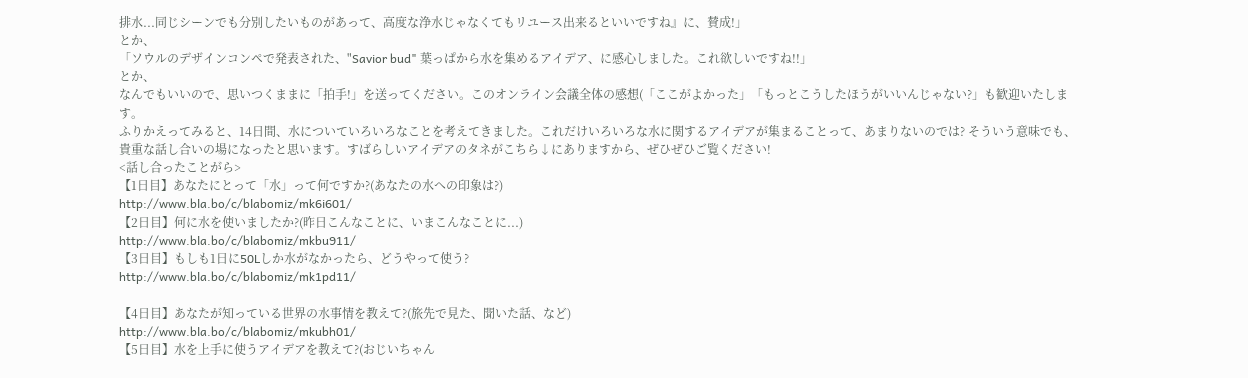排水...同じシーンでも分別したいものがあって、高度な浄水じゃなくてもリユース出来るといいですね』に、賛成!」
とか、
「ソウルのデザインコンペで発表された、"Savior bud" 葉っぱから水を集めるアイデア、に感心しました。これ欲しいですね!!」
とか、
なんでもいいので、思いつくままに「拍手!」を送ってください。このオンライン会議全体の感想(「ここがよかった」「もっとこうしたほうがいいんじゃない?」も歓迎いたします。
ふりかえってみると、14日間、水についていろいろなことを考えてきました。これだけいろいろな水に関するアイデアが集まることって、あまりないのでは? そういう意味でも、貴重な話し合いの場になったと思います。すばらしいアイデアのタネがこちら↓にありますから、ぜひぜひご覧ください!
<話し合ったことがら>
【1日目】あなたにとって「水」って何ですか?(あなたの水への印象は?)
http://www.bla.bo/c/blabomiz/mk6i601/
【2日目】何に水を使いましたか?(昨日こんなことに、いまこんなことに...)
http://www.bla.bo/c/blabomiz/mkbu911/
【3日目】もしも1日に50Lしか水がなかったら、どうやって使う?
http://www.bla.bo/c/blabomiz/mk1pd11/

【4日目】あなたが知っている世界の水事情を教えて?(旅先で見た、聞いた話、など)
http://www.bla.bo/c/blabomiz/mkubh01/
【5日目】水を上手に使うアイデアを教えて?(おじいちゃん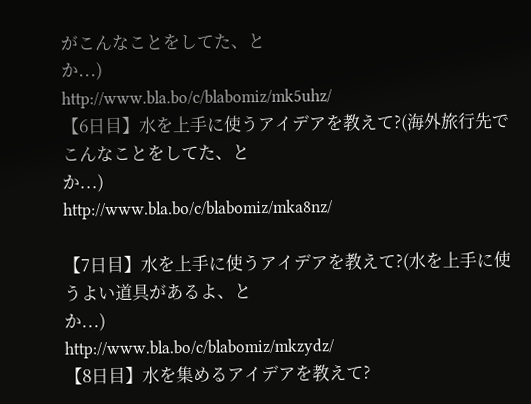がこんなことをしてた、と
か...)
http://www.bla.bo/c/blabomiz/mk5uhz/
【6日目】水を上手に使うアイデアを教えて?(海外旅行先でこんなことをしてた、と
か...)
http://www.bla.bo/c/blabomiz/mka8nz/

【7日目】水を上手に使うアイデアを教えて?(水を上手に使うよい道具があるよ、と
か...)
http://www.bla.bo/c/blabomiz/mkzydz/
【8日目】水を集めるアイデアを教えて?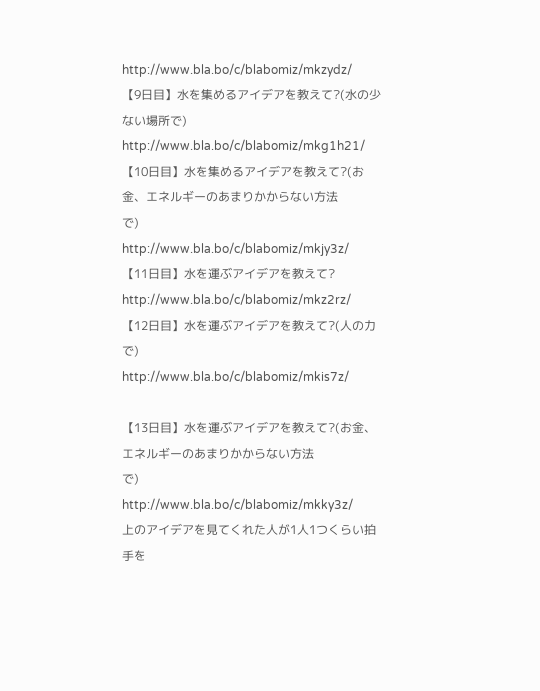http://www.bla.bo/c/blabomiz/mkzydz/
【9日目】水を集めるアイデアを教えて?(水の少ない場所で)
http://www.bla.bo/c/blabomiz/mkg1h21/
【10日目】水を集めるアイデアを教えて?(お金、エネルギーのあまりかからない方法
で)
http://www.bla.bo/c/blabomiz/mkjy3z/
【11日目】水を運ぶアイデアを教えて?
http://www.bla.bo/c/blabomiz/mkz2rz/
【12日目】水を運ぶアイデアを教えて?(人の力で)
http://www.bla.bo/c/blabomiz/mkis7z/

【13日目】水を運ぶアイデアを教えて?(お金、エネルギーのあまりかからない方法
で)
http://www.bla.bo/c/blabomiz/mkky3z/
上のアイデアを見てくれた人が1人1つくらい拍手を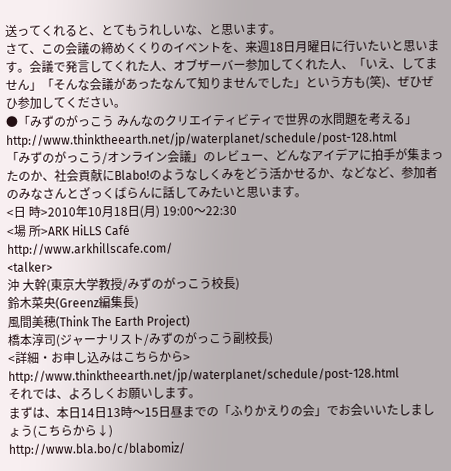送ってくれると、とてもうれしいな、と思います。
さて、この会議の締めくくりのイベントを、来週18日月曜日に行いたいと思います。会議で発言してくれた人、オブザーバー参加してくれた人、「いえ、してません」「そんな会議があったなんて知りませんでした」という方も(笑)、ぜひぜひ参加してください。
●「みずのがっこう みんなのクリエイティビティで世界の水問題を考える」
http://www.thinktheearth.net/jp/waterplanet/schedule/post-128.html
「みずのがっこう/オンライン会議」のレビュー、どんなアイデアに拍手が集まったのか、社会貢献にBlabo!のようなしくみをどう活かせるか、などなど、参加者のみなさんとざっくばらんに話してみたいと思います。
<日 時>2010年10月18日(月) 19:00〜22:30
<場 所>ARK HiLLS Café
http://www.arkhillscafe.com/
<talker>
沖 大幹(東京大学教授/みずのがっこう校長)
鈴木菜央(Greenz編集長)
風間美穂(Think The Earth Project)
橋本淳司(ジャーナリスト/みずのがっこう副校長)
<詳細・お申し込みはこちらから>
http://www.thinktheearth.net/jp/waterplanet/schedule/post-128.html
それでは、よろしくお願いします。
まずは、本日14日13時〜15日昼までの「ふりかえりの会」でお会いいたしましょう(こちらから↓)
http://www.bla.bo/c/blabomiz/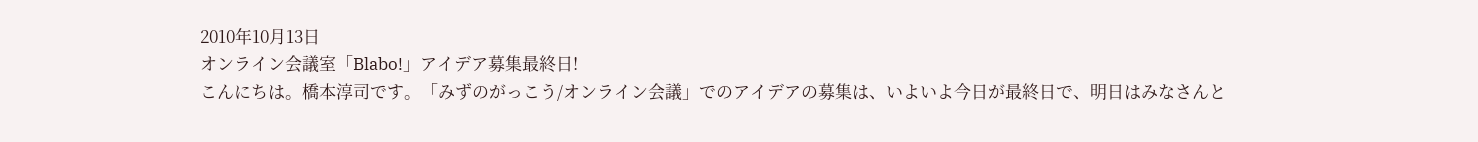2010年10月13日
オンライン会議室「Blabo!」アイデア募集最終日!
こんにちは。橋本淳司です。「みずのがっこう/オンライン会議」でのアイデアの募集は、いよいよ今日が最終日で、明日はみなさんと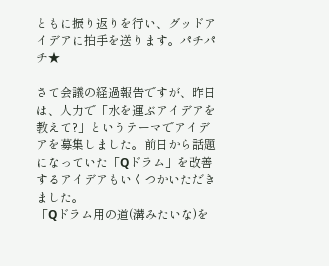ともに振り返りを行い、グッドアイデアに拍手を送ります。パチパチ★

さて会議の経過報告ですが、昨日は、人力で「水を運ぶアイデアを教えて?」というテーマでアイデアを募集しました。前日から話題になっていた「Qドラム」を改善するアイデアもいくつかいただきました。
「Qドラム用の道(溝みたいな)を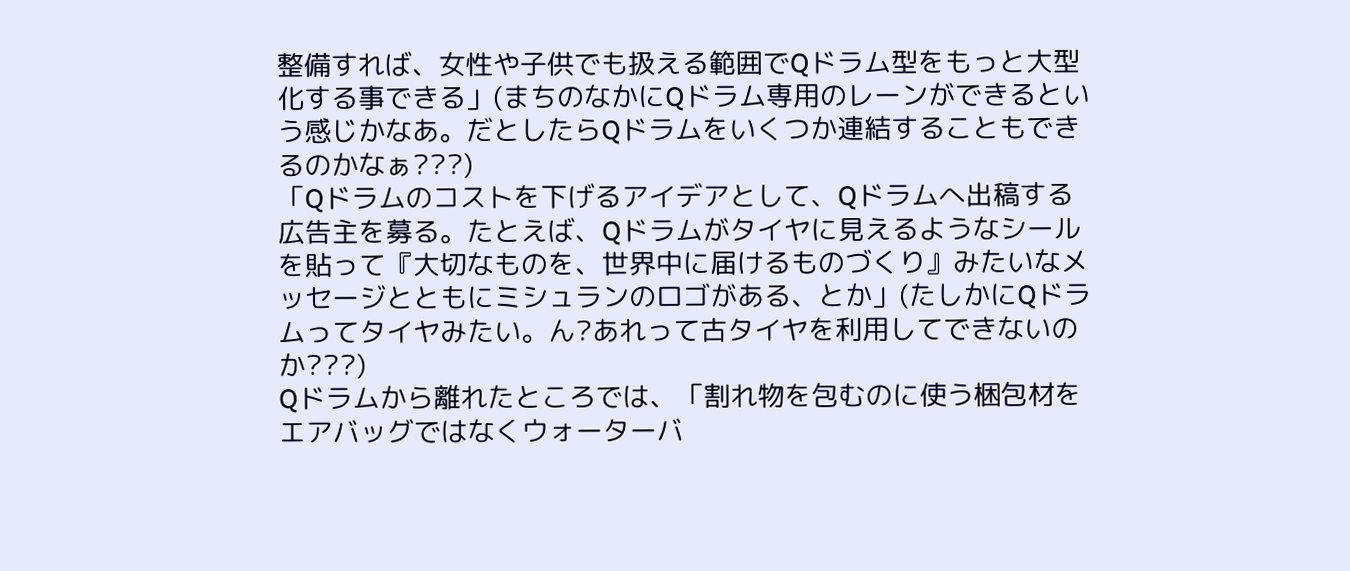整備すれば、女性や子供でも扱える範囲でQドラム型をもっと大型化する事できる」(まちのなかにQドラム専用のレーンができるという感じかなあ。だとしたらQドラムをいくつか連結することもできるのかなぁ???)
「Qドラムのコストを下げるアイデアとして、Qドラムへ出稿する広告主を募る。たとえば、Qドラムがタイヤに見えるようなシールを貼って『大切なものを、世界中に届けるものづくり』みたいなメッセージとともにミシュランのロゴがある、とか」(たしかにQドラムってタイヤみたい。ん?あれって古タイヤを利用してできないのか???)
Qドラムから離れたところでは、「割れ物を包むのに使う梱包材をエアバッグではなくウォーターバ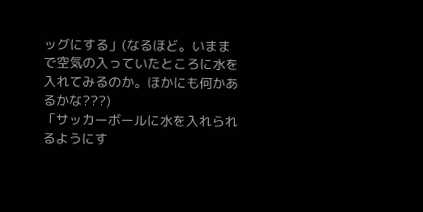ッグにする」(なるほど。いままで空気の入っていたところに水を入れてみるのか。ほかにも何かあるかな???)
「サッカーボールに水を入れられるようにす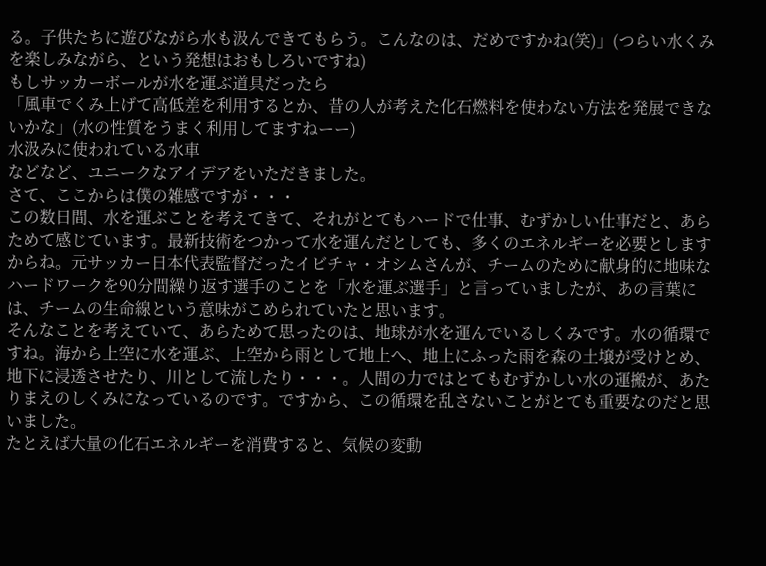る。子供たちに遊びながら水も汲んできてもらう。こんなのは、だめですかね(笑)」(つらい水くみを楽しみながら、という発想はおもしろいですね)
もしサッカーボールが水を運ぶ道具だったら
「風車でくみ上げて高低差を利用するとか、昔の人が考えた化石燃料を使わない方法を発展できないかな」(水の性質をうまく利用してますねーー)
水汲みに使われている水車
などなど、ユニークなアイデアをいただきました。
さて、ここからは僕の雑感ですが・・・
この数日間、水を運ぶことを考えてきて、それがとてもハードで仕事、むずかしい仕事だと、あらためて感じています。最新技術をつかって水を運んだとしても、多くのエネルギーを必要としますからね。元サッカー日本代表監督だったイビチャ・オシムさんが、チームのために献身的に地味なハードワークを90分間繰り返す選手のことを「水を運ぶ選手」と言っていましたが、あの言葉には、チームの生命線という意味がこめられていたと思います。
そんなことを考えていて、あらためて思ったのは、地球が水を運んでいるしくみです。水の循環ですね。海から上空に水を運ぶ、上空から雨として地上へ、地上にふった雨を森の土壌が受けとめ、地下に浸透させたり、川として流したり・・・。人間の力ではとてもむずかしい水の運搬が、あたりまえのしくみになっているのです。ですから、この循環を乱さないことがとても重要なのだと思いました。
たとえば大量の化石エネルギーを消費すると、気候の変動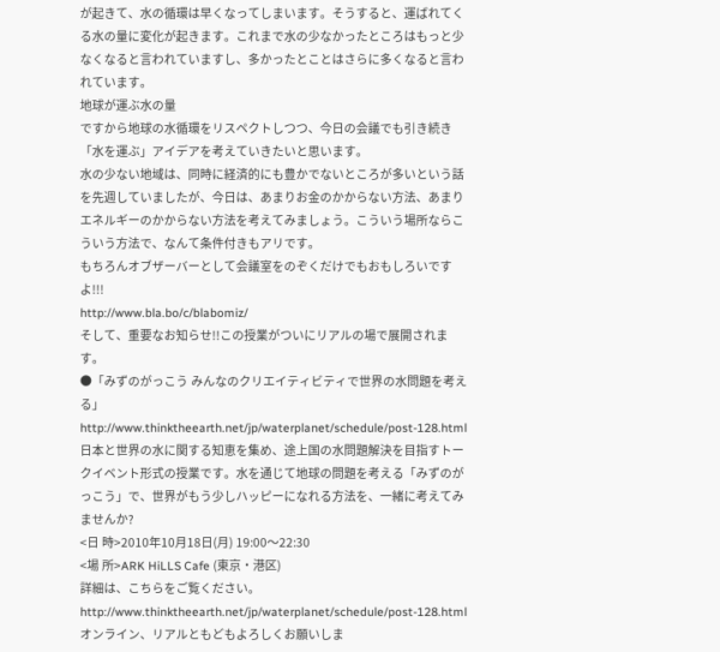が起きて、水の循環は早くなってしまいます。そうすると、運ばれてくる水の量に変化が起きます。これまで水の少なかったところはもっと少なくなると言われていますし、多かったとことはさらに多くなると言われています。
地球が運ぶ水の量
ですから地球の水循環をリスペクトしつつ、今日の会議でも引き続き「水を運ぶ」アイデアを考えていきたいと思います。
水の少ない地域は、同時に経済的にも豊かでないところが多いという話を先週していましたが、今日は、あまりお金のかからない方法、あまりエネルギーのかからない方法を考えてみましょう。こういう場所ならこういう方法で、なんて条件付きもアリです。
もちろんオブザーバーとして会議室をのぞくだけでもおもしろいですよ!!!
http://www.bla.bo/c/blabomiz/
そして、重要なお知らせ!!この授業がついにリアルの場で展開されます。
●「みずのがっこう みんなのクリエイティビティで世界の水問題を考える」
http://www.thinktheearth.net/jp/waterplanet/schedule/post-128.html
日本と世界の水に関する知恵を集め、途上国の水問題解決を目指すトークイベント形式の授業です。水を通じて地球の問題を考える「みずのがっこう」で、世界がもう少しハッピーになれる方法を、一緒に考えてみませんか?
<日 時>2010年10月18日(月) 19:00〜22:30
<場 所>ARK HiLLS Cafe (東京・港区)
詳細は、こちらをご覧ください。
http://www.thinktheearth.net/jp/waterplanet/schedule/post-128.html
オンライン、リアルともどもよろしくお願いしま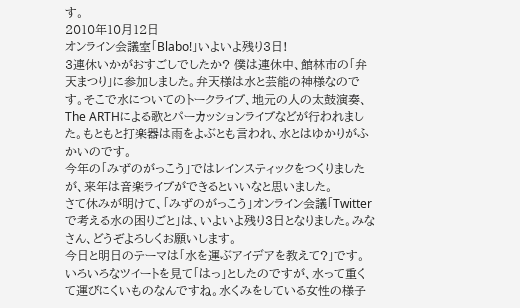す。
2010年10月12日
オンライン会議室「Blabo!」いよいよ残り3日!
3連休いかがおすごしでしたか? 僕は連休中、館林市の「弁天まつり」に参加しました。弁天様は水と芸能の神様なのです。そこで水についてのトークライブ、地元の人の太鼓演奏、The ARTHによる歌とパーカッションライブなどが行われました。もともと打楽器は雨をよぶとも言われ、水とはゆかりがふかいのです。
今年の「みずのがっこう」ではレインスティックをつくりましたが、来年は音楽ライブができるといいなと思いました。
さて休みが明けて、「みずのがっこう」オンライン会議「Twitterで考える水の困りごと」は、いよいよ残り3日となりました。みなさん、どうぞよろしくお願いします。
今日と明日のテーマは「水を運ぶアイデアを教えて?」です。
いろいろなツイートを見て「はっ」としたのですが、水って重くて運びにくいものなんですね。水くみをしている女性の様子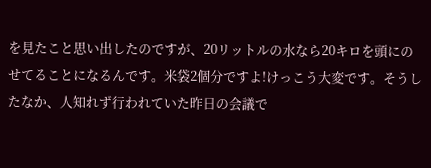を見たこと思い出したのですが、20リットルの水なら20キロを頭にのせてることになるんです。米袋2個分ですよ!けっこう大変です。そうしたなか、人知れず行われていた昨日の会議で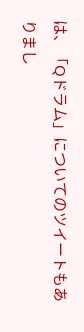は、「Qドラム」についてのツイートもありまし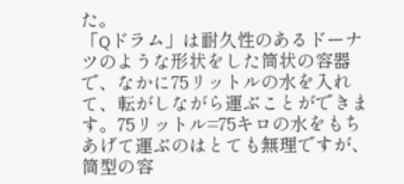た。
「Qドラム」は耐久性のあるドーナツのような形状をした筒状の容器で、なかに75リットルの水を入れて、転がしながら運ぶことができます。75リットル=75キロの水をもちあげて運ぶのはとても無理ですが、筒型の容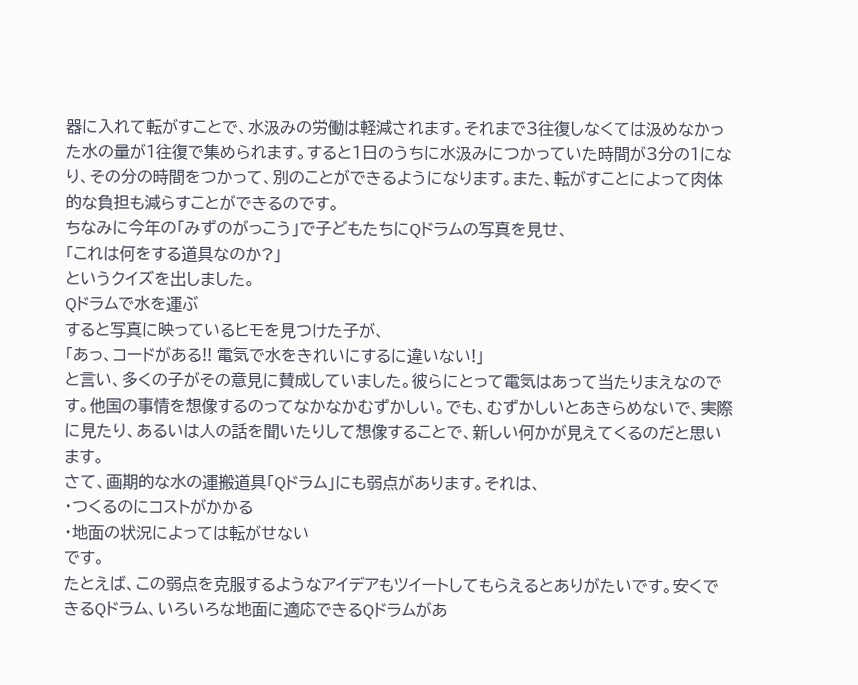器に入れて転がすことで、水汲みの労働は軽減されます。それまで3往復しなくては汲めなかった水の量が1往復で集められます。すると1日のうちに水汲みにつかっていた時間が3分の1になり、その分の時間をつかって、別のことができるようになります。また、転がすことによって肉体的な負担も減らすことができるのです。
ちなみに今年の「みずのがっこう」で子どもたちにQドラムの写真を見せ、
「これは何をする道具なのか?」
というクイズを出しました。
Qドラムで水を運ぶ
すると写真に映っているヒモを見つけた子が、
「あっ、コードがある!! 電気で水をきれいにするに違いない!」
と言い、多くの子がその意見に賛成していました。彼らにとって電気はあって当たりまえなのです。他国の事情を想像するのってなかなかむずかしい。でも、むずかしいとあきらめないで、実際に見たり、あるいは人の話を聞いたりして想像することで、新しい何かが見えてくるのだと思います。
さて、画期的な水の運搬道具「Qドラム」にも弱点があります。それは、
・つくるのにコストがかかる
・地面の状況によっては転がせない
です。
たとえば、この弱点を克服するようなアイデアもツイートしてもらえるとありがたいです。安くできるQドラム、いろいろな地面に適応できるQドラムがあ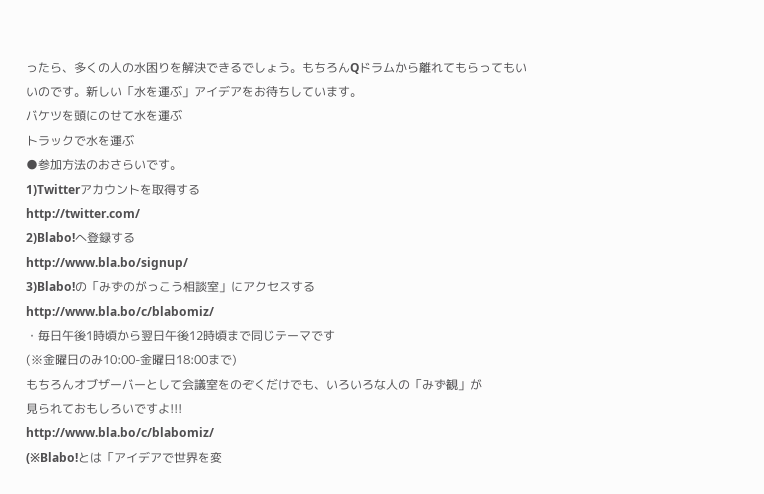ったら、多くの人の水困りを解決できるでしょう。もちろんQドラムから離れてもらってもいいのです。新しい「水を運ぶ」アイデアをお待ちしています。
バケツを頭にのせて水を運ぶ
トラックで水を運ぶ
●参加方法のおさらいです。
1)Twitterアカウントを取得する
http://twitter.com/
2)Blabo!へ登録する
http://www.bla.bo/signup/
3)Blabo!の「みずのがっこう相談室」にアクセスする
http://www.bla.bo/c/blabomiz/
・毎日午後1時頃から翌日午後12時頃まで同じテーマです
(※金曜日のみ10:00-金曜日18:00まで)
もちろんオブザーバーとして会議室をのぞくだけでも、いろいろな人の「みず観」が
見られておもしろいですよ!!!
http://www.bla.bo/c/blabomiz/
(※Blabo!とは「アイデアで世界を変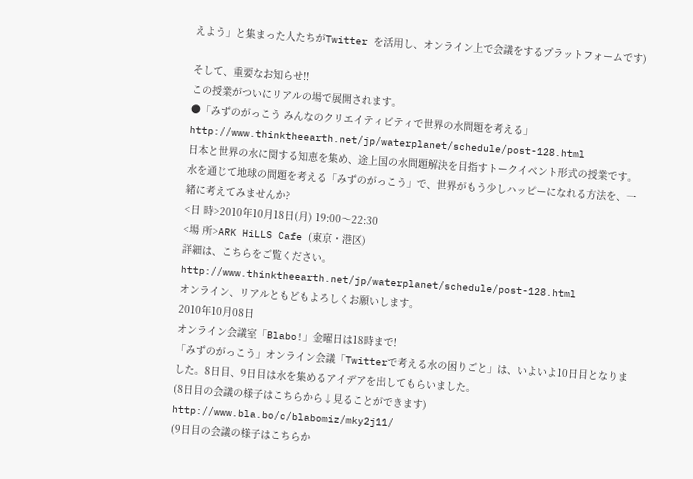えよう」と集まった人たちがTwitter を活用し、オンライン上で会議をするプラットフォームです)

そして、重要なお知らせ!!
この授業がついにリアルの場で展開されます。
●「みずのがっこう みんなのクリエイティビティで世界の水問題を考える」
http://www.thinktheearth.net/jp/waterplanet/schedule/post-128.html
日本と世界の水に関する知恵を集め、途上国の水問題解決を目指すトークイベント形式の授業です。水を通じて地球の問題を考える「みずのがっこう」で、世界がもう少しハッピーになれる方法を、一緒に考えてみませんか?
<日 時>2010年10月18日(月) 19:00〜22:30
<場 所>ARK HiLLS Cafe (東京・港区)
詳細は、こちらをご覧ください。
http://www.thinktheearth.net/jp/waterplanet/schedule/post-128.html
オンライン、リアルともどもよろしくお願いします。
2010年10月08日
オンライン会議室「Blabo!」金曜日は18時まで!
「みずのがっこう」オンライン会議「Twitterで考える水の困りごと」は、いよいよ10日目となりました。8日目、9日目は水を集めるアイデアを出してもらいました。
(8日目の会議の様子はこちらから↓見ることができます)
http://www.bla.bo/c/blabomiz/mky2j11/
(9日目の会議の様子はこちらか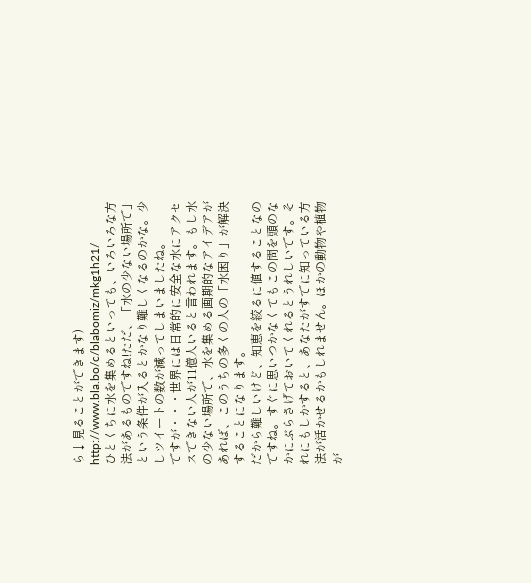ら↓見ることができます)
http://www.bla.bo/c/blabomiz/mkg1h21/
ひとくちに水を集めるといっても、いろいろな方法があるものですね!ただ、「水の少ない場所で」という条件が入るとかなり難しくなるのかな。少しツイートの数が減ってしまいましたね。
ですが・・・世界には日常的に安全な水にアクセスできない人が11億人いると言われます。もし水の少ない場所で、水を集める画期的なアイデアがあれば、このうちの多くの人の「水困り」が解決することになります。
だから難しいけど、知恵を絞るに値することなのですね。すぐに思いつかなくてもこの問を頭のなかにぶらさげておいてくれるとうれしいです。それにもしかすると、あなたがすでに知っている方法が活かせるかもしれません。ほかの動物や植物が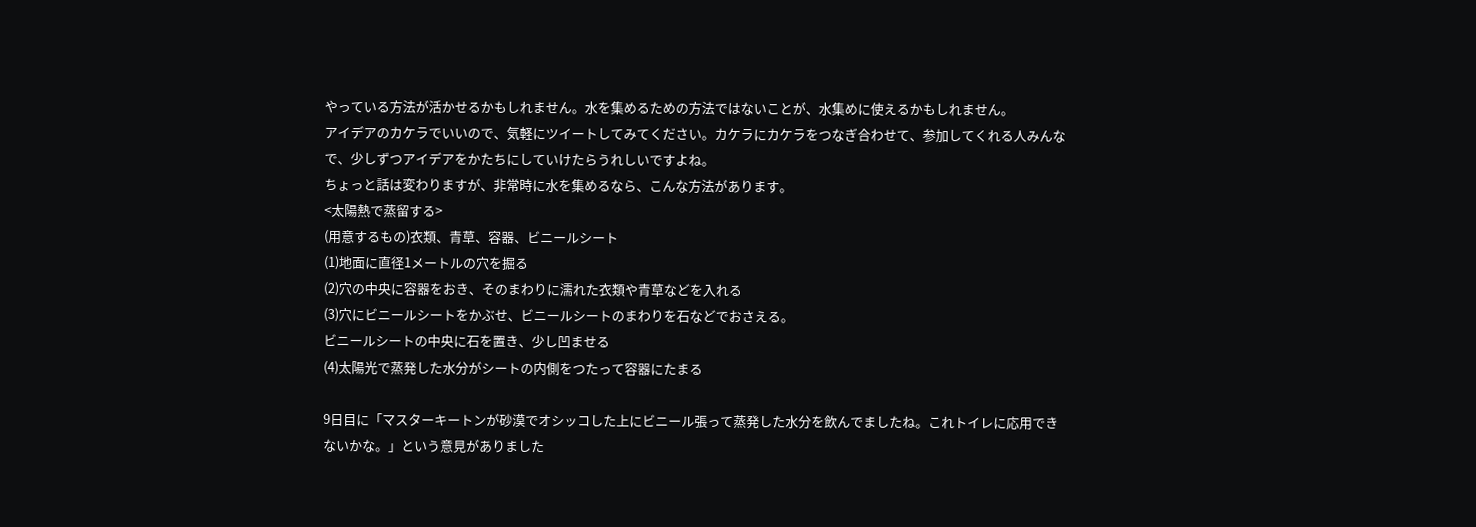やっている方法が活かせるかもしれません。水を集めるための方法ではないことが、水集めに使えるかもしれません。
アイデアのカケラでいいので、気軽にツイートしてみてください。カケラにカケラをつなぎ合わせて、参加してくれる人みんなで、少しずつアイデアをかたちにしていけたらうれしいですよね。
ちょっと話は変わりますが、非常時に水を集めるなら、こんな方法があります。
<太陽熱で蒸留する>
(用意するもの)衣類、青草、容器、ビニールシート
(1)地面に直径1メートルの穴を掘る
(2)穴の中央に容器をおき、そのまわりに濡れた衣類や青草などを入れる
(3)穴にビニールシートをかぶせ、ビニールシートのまわりを石などでおさえる。
ビニールシートの中央に石を置き、少し凹ませる
(4)太陽光で蒸発した水分がシートの内側をつたって容器にたまる

9日目に「マスターキートンが砂漠でオシッコした上にビニール張って蒸発した水分を飲んでましたね。これトイレに応用できないかな。」という意見がありました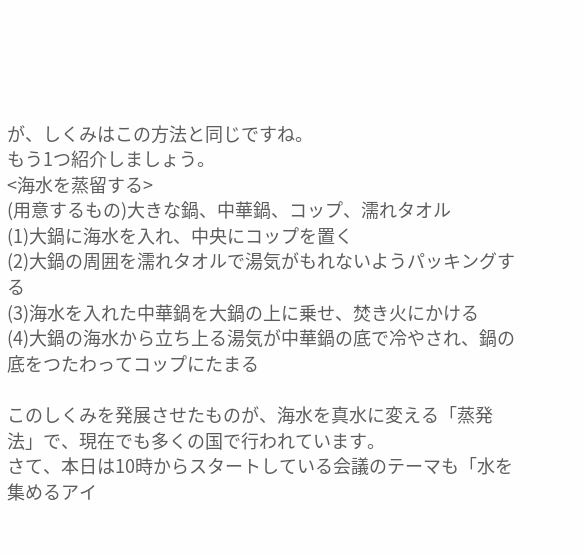が、しくみはこの方法と同じですね。
もう1つ紹介しましょう。
<海水を蒸留する>
(用意するもの)大きな鍋、中華鍋、コップ、濡れタオル
(1)大鍋に海水を入れ、中央にコップを置く
(2)大鍋の周囲を濡れタオルで湯気がもれないようパッキングする
(3)海水を入れた中華鍋を大鍋の上に乗せ、焚き火にかける
(4)大鍋の海水から立ち上る湯気が中華鍋の底で冷やされ、鍋の底をつたわってコップにたまる

このしくみを発展させたものが、海水を真水に変える「蒸発法」で、現在でも多くの国で行われています。
さて、本日は10時からスタートしている会議のテーマも「水を集めるアイ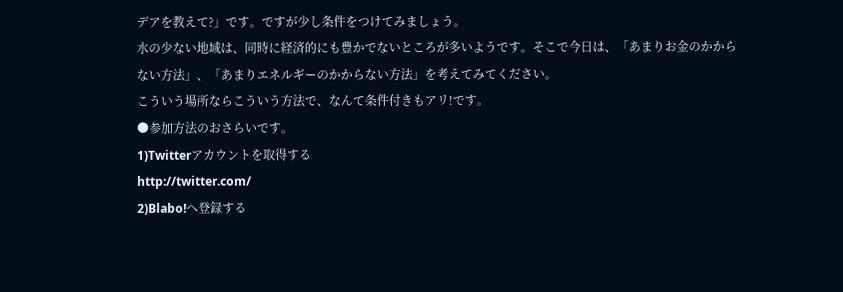デアを教えて?」です。ですが少し条件をつけてみましょう。
水の少ない地域は、同時に経済的にも豊かでないところが多いようです。そこで今日は、「あまりお金のかからない方法」、「あまりエネルギーのかからない方法」を考えてみてください。
こういう場所ならこういう方法で、なんて条件付きもアリ!です。
●参加方法のおさらいです。
1)Twitterアカウントを取得する
http://twitter.com/
2)Blabo!へ登録する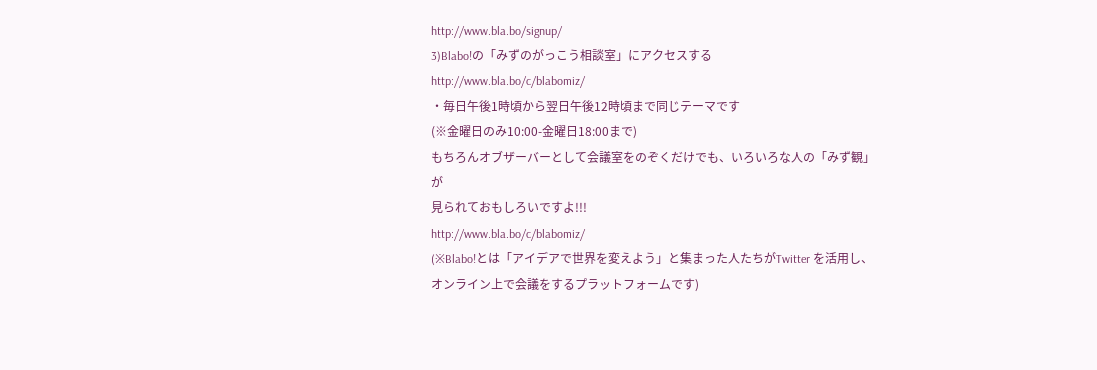http://www.bla.bo/signup/
3)Blabo!の「みずのがっこう相談室」にアクセスする
http://www.bla.bo/c/blabomiz/
・毎日午後1時頃から翌日午後12時頃まで同じテーマです
(※金曜日のみ10:00-金曜日18:00まで)
もちろんオブザーバーとして会議室をのぞくだけでも、いろいろな人の「みず観」が
見られておもしろいですよ!!!
http://www.bla.bo/c/blabomiz/
(※Blabo!とは「アイデアで世界を変えよう」と集まった人たちがTwitter を活用し、オンライン上で会議をするプラットフォームです)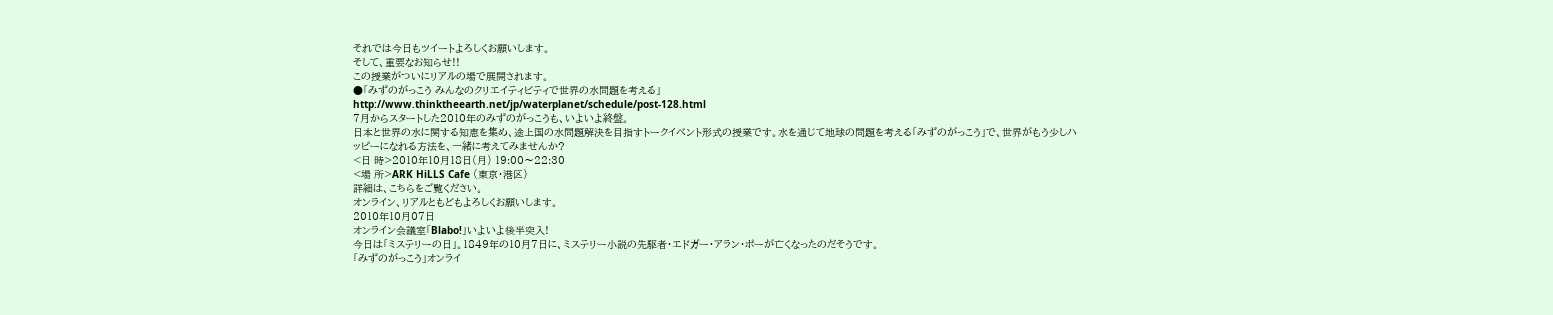それでは今日もツイートよろしくお願いします。
そして、重要なお知らせ!!
この授業がついにリアルの場で展開されます。
●「みずのがっこう みんなのクリエイティビティで世界の水問題を考える」
http://www.thinktheearth.net/jp/waterplanet/schedule/post-128.html
7月からスタートした2010年のみずのがっこうも、いよいよ終盤。
日本と世界の水に関する知恵を集め、途上国の水問題解決を目指すトークイベント形式の授業です。水を通じて地球の問題を考える「みずのがっこう」で、世界がもう少しハッピーになれる方法を、一緒に考えてみませんか?
<日 時>2010年10月18日(月) 19:00〜22:30
<場 所>ARK HiLLS Cafe (東京・港区)
詳細は、こちらをご覧ください。
オンライン、リアルともどもよろしくお願いします。
2010年10月07日
オンライン会議室「Blabo!」いよいよ後半突入!
今日は「ミステリーの日」。1849年の10月7日に、ミステリー小説の先駆者・エドガー・アラン・ポーが亡くなったのだそうです。
「みずのがっこう」オンライ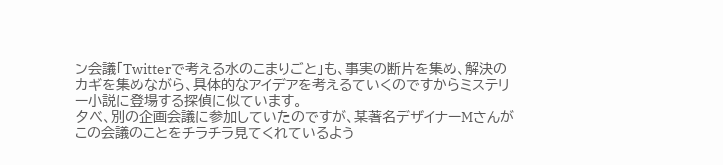ン会議「Twitterで考える水のこまりごと」も、事実の断片を集め、解決のカギを集めながら、具体的なアイデアを考えるていくのですからミステリー小説に登場する探偵に似ています。
夕べ、別の企画会議に参加していたのですが、某著名デザイナーMさんがこの会議のことをチラチラ見てくれているよう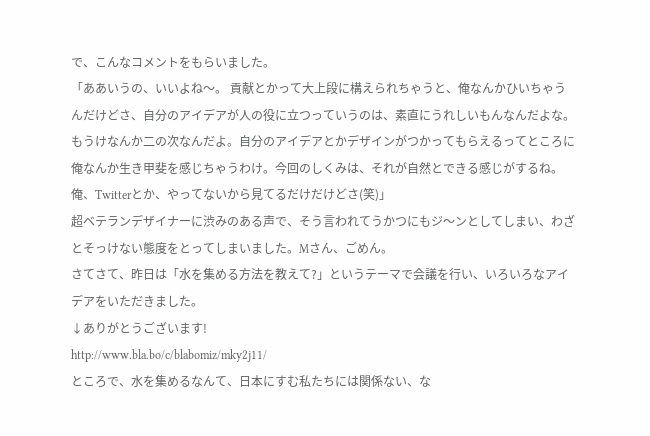で、こんなコメントをもらいました。
「ああいうの、いいよね〜。 貢献とかって大上段に構えられちゃうと、俺なんかひいちゃうんだけどさ、自分のアイデアが人の役に立つっていうのは、素直にうれしいもんなんだよな。もうけなんか二の次なんだよ。自分のアイデアとかデザインがつかってもらえるってところに俺なんか生き甲斐を感じちゃうわけ。今回のしくみは、それが自然とできる感じがするね。俺、Twitterとか、やってないから見てるだけだけどさ(笑)」
超ベテランデザイナーに渋みのある声で、そう言われてうかつにもジ〜ンとしてしまい、わざとそっけない態度をとってしまいました。Mさん、ごめん。
さてさて、昨日は「水を集める方法を教えて?」というテーマで会議を行い、いろいろなアイデアをいただきました。
↓ありがとうございます!
http://www.bla.bo/c/blabomiz/mky2j11/
ところで、水を集めるなんて、日本にすむ私たちには関係ない、な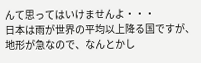んて思ってはいけませんよ・・・
日本は雨が世界の平均以上降る国ですが、地形が急なので、なんとかし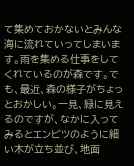て集めておかないとみんな海に流れていってしまいます。雨を集める仕事をしてくれているのが森です。でも、最近、森の様子がちょっとおかしい。一見、緑に見えるのですが、なかに入ってみるとエンピツのように細い木が立ち並び、地面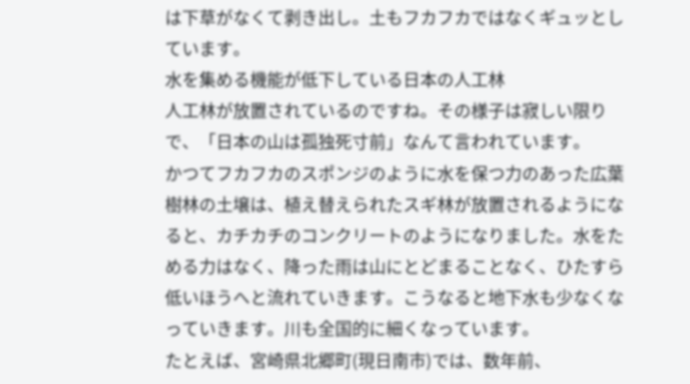は下草がなくて剥き出し。土もフカフカではなくギュッとしています。
水を集める機能が低下している日本の人工林
人工林が放置されているのですね。その様子は寂しい限りで、「日本の山は孤独死寸前」なんて言われています。
かつてフカフカのスポンジのように水を保つ力のあった広葉樹林の土壌は、植え替えられたスギ林が放置されるようになると、カチカチのコンクリートのようになりました。水をためる力はなく、降った雨は山にとどまることなく、ひたすら低いほうへと流れていきます。こうなると地下水も少なくなっていきます。川も全国的に細くなっています。
たとえば、宮崎県北郷町(現日南市)では、数年前、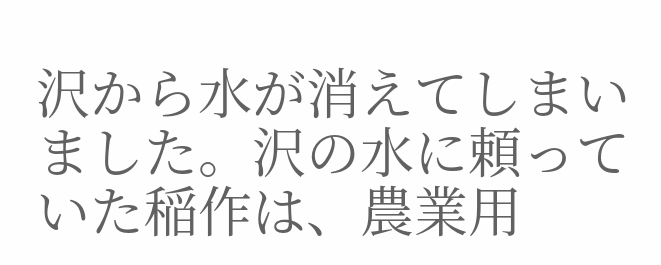沢から水が消えてしまいました。沢の水に頼っていた稲作は、農業用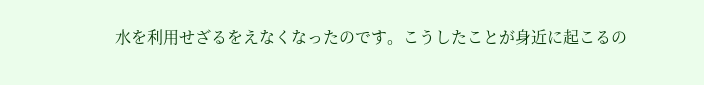水を利用せざるをえなくなったのです。こうしたことが身近に起こるの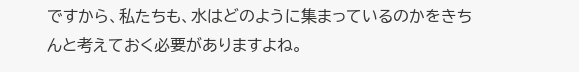ですから、私たちも、水はどのように集まっているのかをきちんと考えておく必要がありますよね。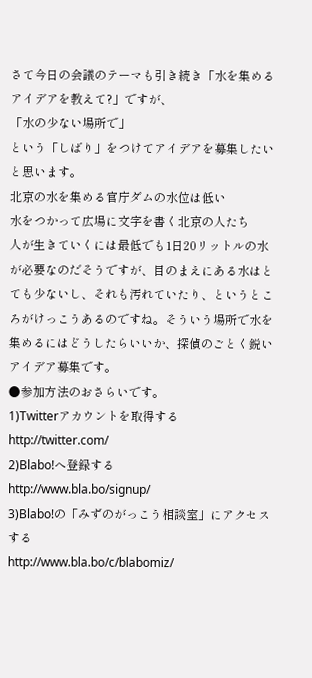さて今日の会議のテーマも引き続き「水を集めるアイデアを教えて?」ですが、
「水の少ない場所で」
という「しばり」をつけてアイデアを募集したいと思います。
北京の水を集める官庁ダムの水位は低い
水をつかって広場に文字を書く北京の人たち
人が生きていくには最低でも1日20リットルの水が必要なのだそうですが、目のまえにある水はとても少ないし、それも汚れていたり、というところがけっこうあるのですね。そういう場所で水を集めるにはどうしたらいいか、探偵のごとく鋭いアイデア募集です。
●参加方法のおさらいです。
1)Twitterアカウントを取得する
http://twitter.com/
2)Blabo!へ登録する
http://www.bla.bo/signup/
3)Blabo!の「みずのがっこう相談室」にアクセスする
http://www.bla.bo/c/blabomiz/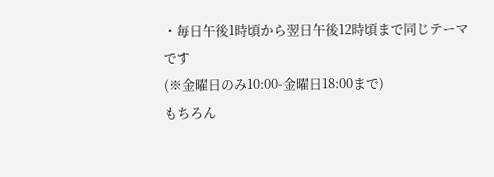・毎日午後1時頃から翌日午後12時頃まで同じテーマです
(※金曜日のみ10:00-金曜日18:00まで)
もちろん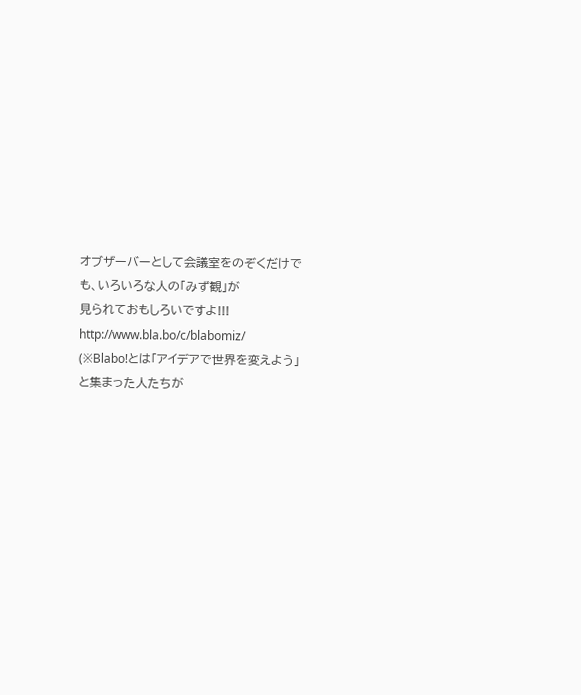オブザーバーとして会議室をのぞくだけでも、いろいろな人の「みず観」が
見られておもしろいですよ!!!
http://www.bla.bo/c/blabomiz/
(※Blabo!とは「アイデアで世界を変えよう」と集まった人たちが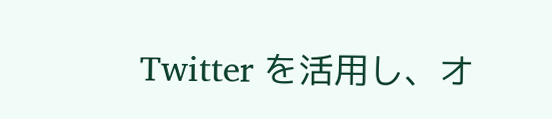Twitter を活用し、オ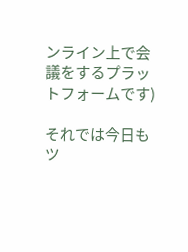ンライン上で会議をするプラットフォームです)

それでは今日もツ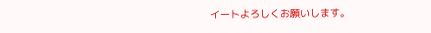イートよろしくお願いします。